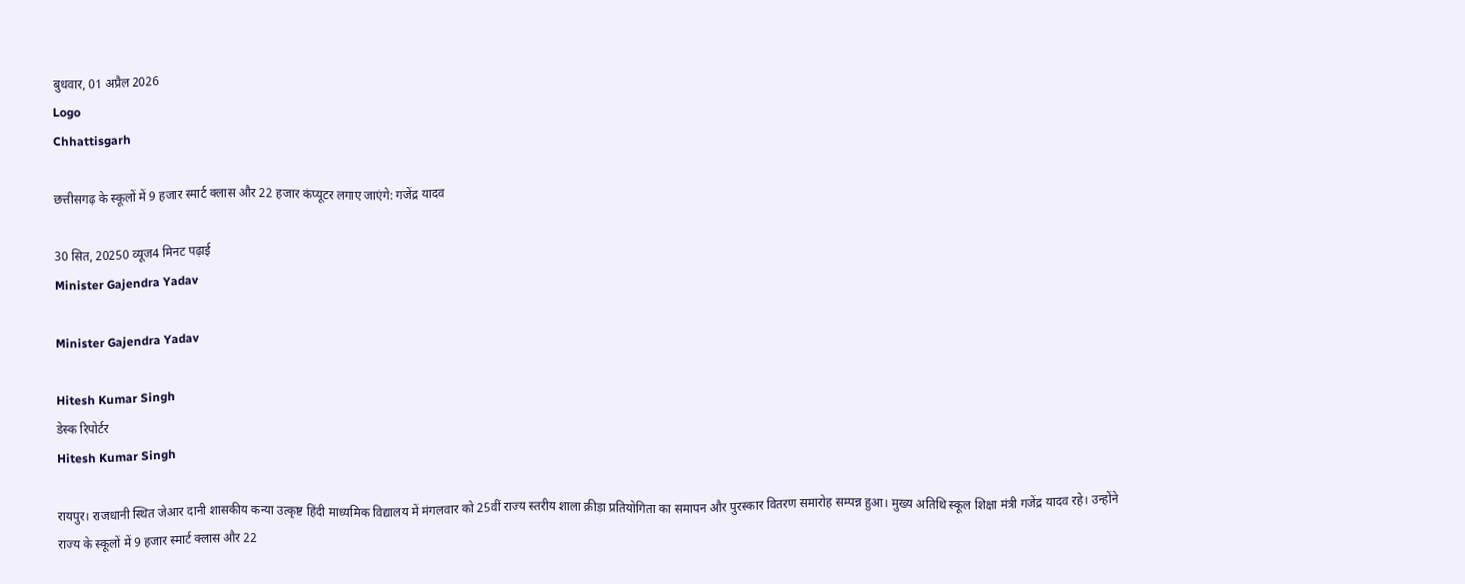बुधवार, 01 अप्रैल 2026
Logo
Chhattisgarh

छत्तीसगढ़ के स्कूलों में 9 हजार स्मार्ट क्लास और 22 हजार कंप्यूटर लगाए जाएंगे: गजेंद्र यादव

30 सित, 20250 व्यूज4 मिनट पढ़ाई
Minister Gajendra Yadav

Minister Gajendra Yadav

Hitesh Kumar Singh
डेस्क रिपोर्टर
Hitesh Kumar Singh

रायपुर। राजधानी स्थित जेआर दानी शासकीय कन्या उत्कृष्ट हिंदी माध्यमिक विद्यालय में मंगलवार को 25वीं राज्य स्तरीय शाला क्रीड़ा प्रतियोगिता का समापन और पुरस्कार वितरण समारोह सम्पन्न हुआ। मुख्य अतिथि स्कूल शिक्षा मंत्री गजेंद्र यादव रहे। उन्होंने राज्य के स्कूलों में 9 हजार स्मार्ट क्लास और 22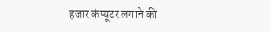हजार कंप्यूटर लगाने की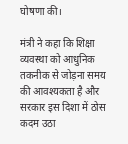घोषणा की।

मंत्री ने कहा कि शिक्षा व्यवस्था को आधुनिक तकनीक से जोड़ना समय की आवश्यकता है और सरकार इस दिशा में ठोस कदम उठा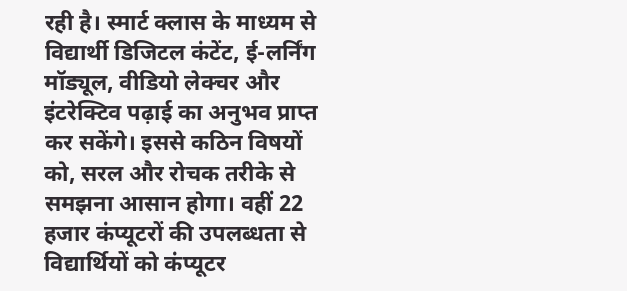रही है। स्मार्ट क्लास के माध्यम से विद्यार्थी डिजिटल कंटेंट, ई-लर्निंग मॉड्यूल, वीडियो लेक्चर और इंटरेक्टिव पढ़ाई का अनुभव प्राप्त कर सकेंगे। इससे कठिन विषयों को, सरल और रोचक तरीके से समझना आसान होगा। वहीं 22 हजार कंप्यूटरों की उपलब्धता से विद्यार्थियों को कंप्यूटर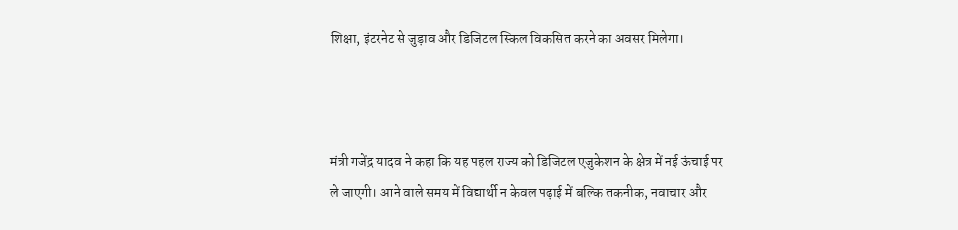शिक्षा, इंटरनेट से जुड़ाव और डिजिटल स्किल विकसित करने का अवसर मिलेगा।



मंत्री गजेंद्र यादव ने कहा कि यह पहल राज्य को डिजिटल एजुकेशन के क्षेत्र में नई ऊंचाई पर ले जाएगी। आने वाले समय में विद्यार्थी न केवल पढ़ाई में बल्कि तकनीक, नवाचार और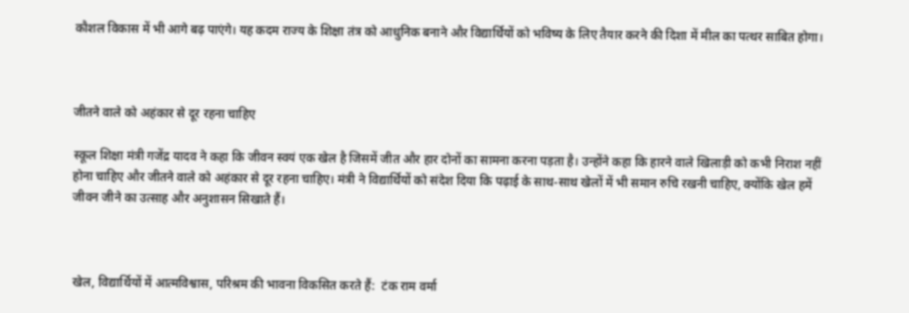कौशल विकास में भी आगे बढ़ पाएंगे। यह कदम राज्य के शिक्षा तंत्र को आधुनिक बनाने और विद्यार्थियों को भविष्य के लिए तैयार करने की दिशा में मील का पत्थर साबित होगा।



जीतने वाले को अहंकार से दूर रहना चाहिए

स्कूल शिक्षा मंत्री गजेंद्र यादव ने कहा कि जीवन स्वयं एक खेल है जिसमें जीत और हार दोनों का सामना करना पड़ता है। उन्होंने कहा कि हारने वाले खिलाड़ी को कभी निराश नहीं होना चाहिए और जीतने वाले को अहंकार से दूर रहना चाहिए। मंत्री ने विद्यार्थियों को संदेश दिया कि पढ़ाई के साथ-साथ खेलों में भी समान रुचि रखनी चाहिए, क्योंकि खेल हमें जीवन जीने का उत्साह और अनुशासन सिखाते हैं।



खेल, विद्यार्थियों में आत्मविश्वास, परिश्रम की भावना विकसित करते हैं:  टंक राम वर्मा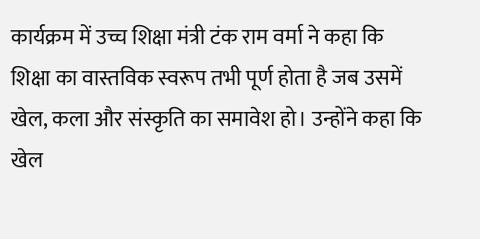कार्यक्रम में उच्च शिक्षा मंत्री टंक राम वर्मा ने कहा कि शिक्षा का वास्तविक स्वरूप तभी पूर्ण होता है जब उसमें खेल, कला और संस्कृति का समावेश हो। उन्होंने कहा कि खेल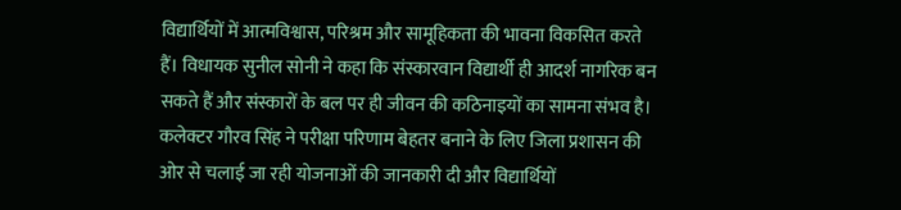विद्यार्थियों में आत्मविश्वास, परिश्रम और सामूहिकता की भावना विकसित करते हैं। विधायक सुनील सोनी ने कहा कि संस्कारवान विद्यार्थी ही आदर्श नागरिक बन सकते हैं और संस्कारों के बल पर ही जीवन की कठिनाइयों का सामना संभव है। कलेक्टर गौरव सिंह ने परीक्षा परिणाम बेहतर बनाने के लिए जिला प्रशासन की ओर से चलाई जा रही योजनाओं की जानकारी दी और विद्यार्थियों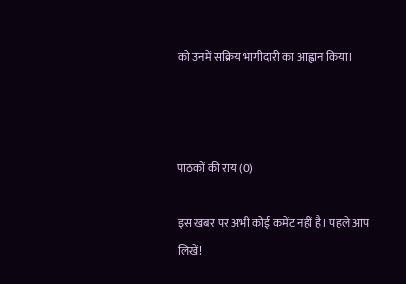को उनमें सक्रिय भागीदारी का आह्वान किया।



पाठकों की राय (0)

इस खबर पर अभी कोई कमेंट नहीं है। पहले आप लिखें!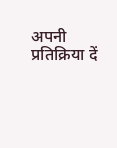अपनी प्रतिक्रिया दें